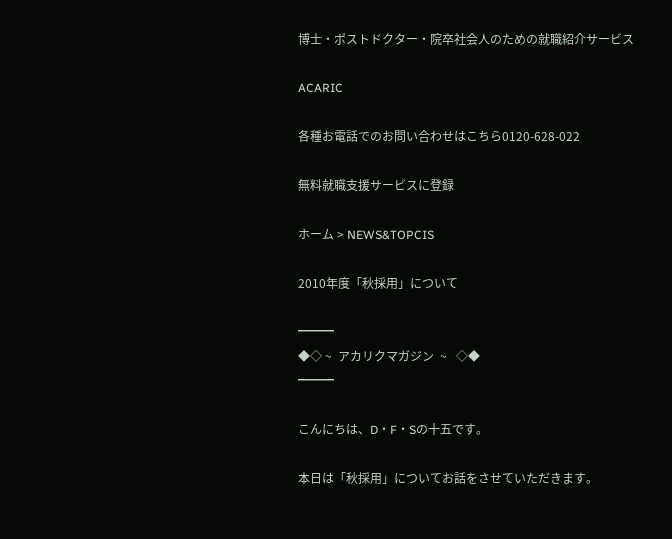博士・ポストドクター・院卒社会人のための就職紹介サービス

ACARIC

各種お電話でのお問い合わせはこちら0120-628-022

無料就職支援サービスに登録

ホーム > NEWS&TOPCIS

2010年度「秋採用」について

━━━
◆◇ ~  アカリクマガジン  ~   ◇◆
━━━

こんにちは、D・F・Sの十五です。

本日は「秋採用」についてお話をさせていただきます。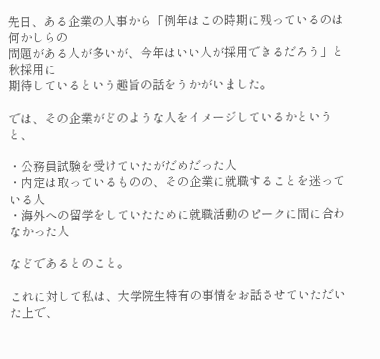先日、ある企業の人事から「例年はこの時期に残っているのは何かしらの
問題がある人が多いが、今年はいい人が採用できるだろう」と秋採用に
期待しているという趣旨の話をうかがいました。

では、その企業がどのような人をイメージしているかというと、

・公務員試験を受けていたがだめだった人
・内定は取っているものの、その企業に就職することを迷っている人
・海外への留学をしていたために就職活動のピークに間に合わなかった人

などであるとのこと。

これに対して私は、大学院生特有の事情をお話させていただいた上で、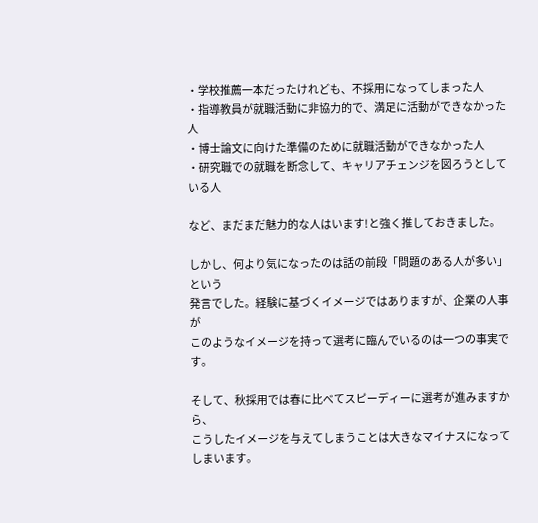・学校推薦一本だったけれども、不採用になってしまった人
・指導教員が就職活動に非協力的で、満足に活動ができなかった人
・博士論文に向けた準備のために就職活動ができなかった人
・研究職での就職を断念して、キャリアチェンジを図ろうとしている人

など、まだまだ魅力的な人はいます!と強く推しておきました。

しかし、何より気になったのは話の前段「問題のある人が多い」という
発言でした。経験に基づくイメージではありますが、企業の人事が
このようなイメージを持って選考に臨んでいるのは一つの事実です。

そして、秋採用では春に比べてスピーディーに選考が進みますから、
こうしたイメージを与えてしまうことは大きなマイナスになって
しまいます。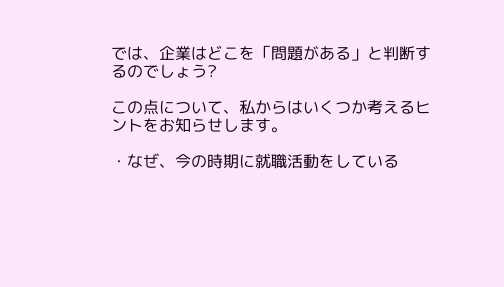では、企業はどこを「問題がある」と判断するのでしょう?

この点について、私からはいくつか考えるヒントをお知らせします。

・なぜ、今の時期に就職活動をしている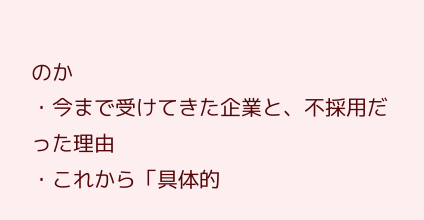のか
・今まで受けてきた企業と、不採用だった理由
・これから「具体的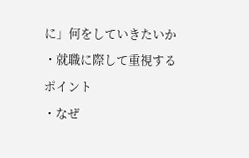に」何をしていきたいか
・就職に際して重視するポイント
・なぜ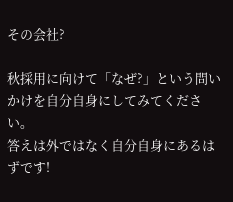その会社?

秋採用に向けて「なぜ?」という問いかけを自分自身にしてみてください。
答えは外ではなく自分自身にあるはずです!